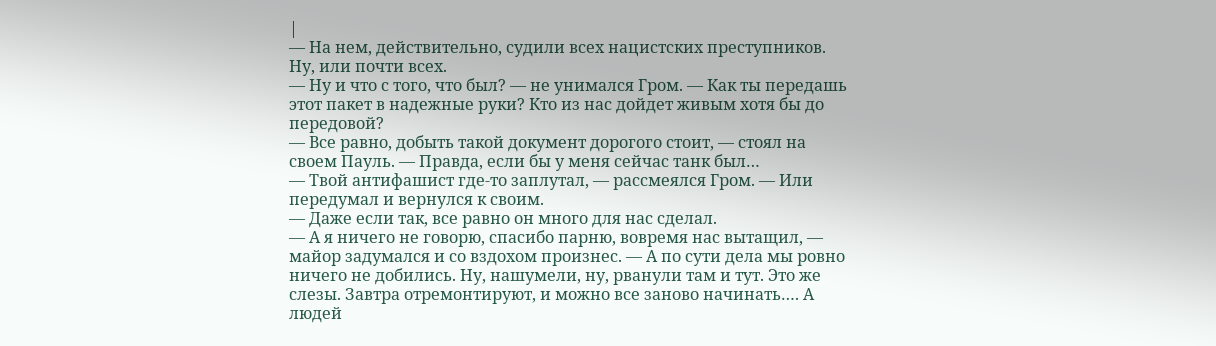|
— На нем, действительно, судили всех нацистских преступников. Ну, или почти всех.
— Ну и что с того, что был? — не унимался Гром. — Как ты передашь этот пакет в надежные руки? Кто из нас дойдет живым хотя бы до передовой?
— Все равно, добыть такой документ дорогого стоит, — стоял на своем Пауль. — Правда, если бы у меня сейчас танк был…
— Твой антифашист где-то заплутал, — рассмеялся Гром. — Или передумал и вернулся к своим.
— Даже если так, все равно он много для нас сделал.
— А я ничего не говорю, спасибо парню, вовремя нас вытащил, — майор задумался и со вздохом произнес. — А по сути дела мы ровно ничего не добились. Ну, нашумели, ну, рванули там и тут. Это же слезы. Завтра отремонтируют, и можно все заново начинать…. А людей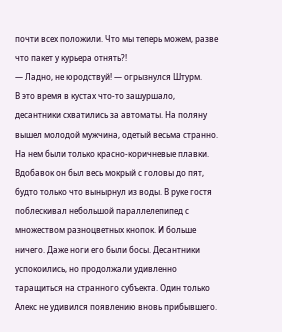почти всех положили. Что мы теперь можем, разве что пакет у курьера отнять?!
— Ладно, не юродствуй! — огрызнулся Штурм.
В это время в кустах что-то зашуршало, десантники схватились за автоматы. На поляну вышел молодой мужчина, одетый весьма странно. На нем были только красно-коричневые плавки. Вдобавок он был весь мокрый с головы до пят, будто только что вынырнул из воды. В руке гостя поблескивал небольшой параллелепипед с множеством разноцветных кнопок. И больше ничего. Даже ноги его были босы. Десантники успокоились, но продолжали удивленно таращиться на странного субъекта. Один только Алекс не удивился появлению вновь прибывшего.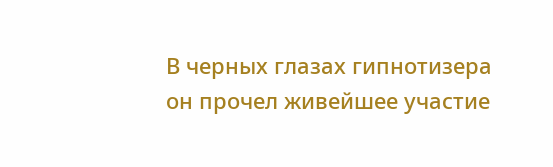В черных глазах гипнотизера он прочел живейшее участие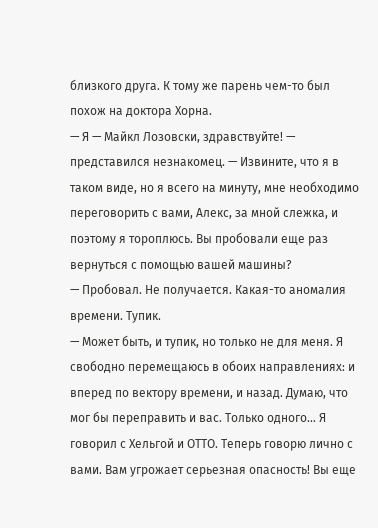близкого друга. К тому же парень чем-то был похож на доктора Хорна.
— Я — Майкл Лозовски, здравствуйте! — представился незнакомец. — Извините, что я в таком виде, но я всего на минуту, мне необходимо переговорить с вами, Алекс, за мной слежка, и поэтому я тороплюсь. Вы пробовали еще раз вернуться с помощью вашей машины?
— Пробовал. Не получается. Какая-то аномалия времени. Тупик.
— Может быть, и тупик, но только не для меня. Я свободно перемещаюсь в обоих направлениях: и вперед по вектору времени, и назад. Думаю, что мог бы переправить и вас. Только одного… Я говорил с Хельгой и ОТТО. Теперь говорю лично с вами. Вам угрожает серьезная опасность! Вы еще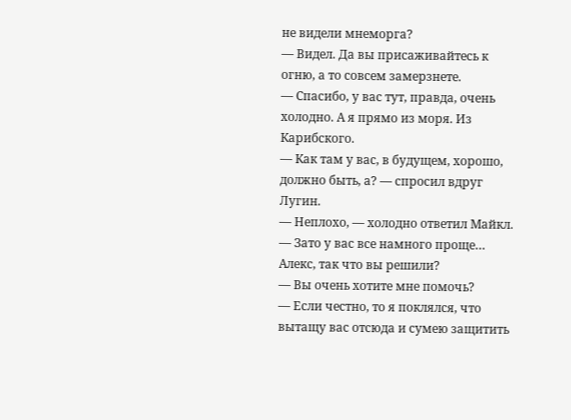не видели мнеморга?
— Видел. Да вы присаживайтесь к огню, а то совсем замерзнете.
— Спасибо, у вас тут, правда, очень холодно. А я прямо из моря. Из Карибского.
— Как там у вас, в будущем, хорошо, должно быть, а? — спросил вдруг Лугин.
— Неплохо, — холодно ответил Майкл. — Зато у вас все намного проще… Алекс, так что вы решили?
— Вы очень хотите мне помочь?
— Если честно, то я поклялся, что вытащу вас отсюда и сумею защитить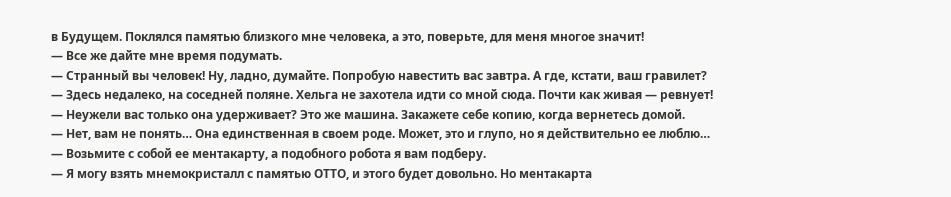в Будущем. Поклялся памятью близкого мне человека, а это, поверьте, для меня многое значит!
— Все же дайте мне время подумать.
— Странный вы человек! Ну, ладно, думайте. Попробую навестить вас завтра. А где, кстати, ваш гравилет?
— Здесь недалеко, на соседней поляне. Хельга не захотела идти со мной сюда. Почти как живая — ревнует!
— Неужели вас только она удерживает? Это же машина. Закажете себе копию, когда вернетесь домой.
— Нет, вам не понять… Она единственная в своем роде. Может, это и глупо, но я действительно ее люблю…
— Возьмите с собой ее ментакарту, а подобного робота я вам подберу.
— Я могу взять мнемокристалл с памятью ОТТО, и этого будет довольно. Но ментакарта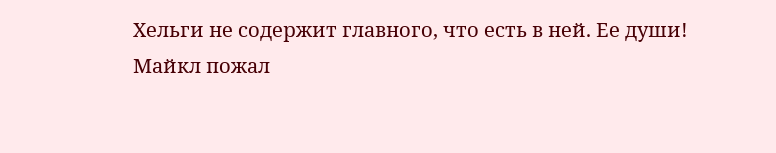Хельги не содержит главного, что есть в ней. Ее души!
Майкл пожал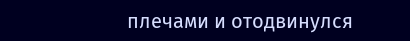плечами и отодвинулся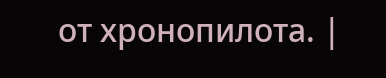от хронопилота. |